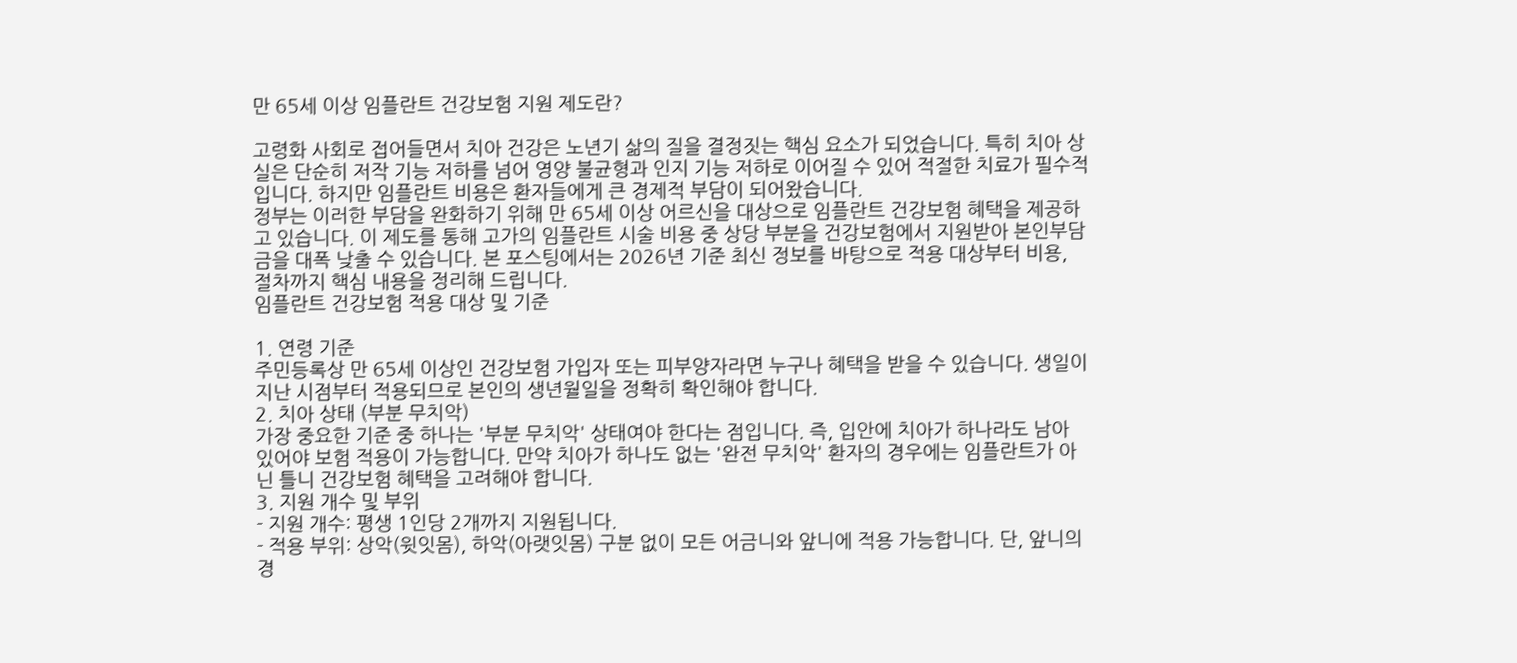만 65세 이상 임플란트 건강보험 지원 제도란?

고령화 사회로 접어들면서 치아 건강은 노년기 삶의 질을 결정짓는 핵심 요소가 되었습니다. 특히 치아 상실은 단순히 저작 기능 저하를 넘어 영양 불균형과 인지 기능 저하로 이어질 수 있어 적절한 치료가 필수적입니다. 하지만 임플란트 비용은 환자들에게 큰 경제적 부담이 되어왔습니다.
정부는 이러한 부담을 완화하기 위해 만 65세 이상 어르신을 대상으로 임플란트 건강보험 혜택을 제공하고 있습니다. 이 제도를 통해 고가의 임플란트 시술 비용 중 상당 부분을 건강보험에서 지원받아 본인부담금을 대폭 낮출 수 있습니다. 본 포스팅에서는 2026년 기준 최신 정보를 바탕으로 적용 대상부터 비용, 절차까지 핵심 내용을 정리해 드립니다.
임플란트 건강보험 적용 대상 및 기준

1. 연령 기준
주민등록상 만 65세 이상인 건강보험 가입자 또는 피부양자라면 누구나 혜택을 받을 수 있습니다. 생일이 지난 시점부터 적용되므로 본인의 생년월일을 정확히 확인해야 합니다.
2. 치아 상태 (부분 무치악)
가장 중요한 기준 중 하나는 '부분 무치악' 상태여야 한다는 점입니다. 즉, 입안에 치아가 하나라도 남아 있어야 보험 적용이 가능합니다. 만약 치아가 하나도 없는 '완전 무치악' 환자의 경우에는 임플란트가 아닌 틀니 건강보험 혜택을 고려해야 합니다.
3. 지원 개수 및 부위
- 지원 개수: 평생 1인당 2개까지 지원됩니다.
- 적용 부위: 상악(윗잇몸), 하악(아랫잇몸) 구분 없이 모든 어금니와 앞니에 적용 가능합니다. 단, 앞니의 경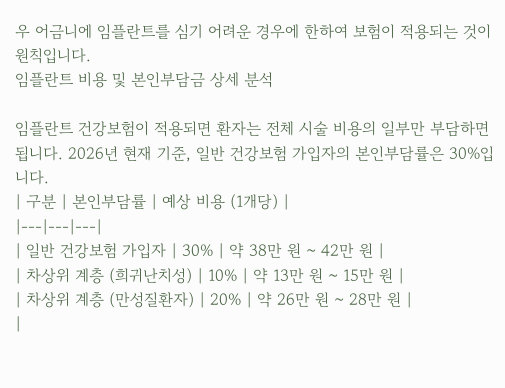우 어금니에 임플란트를 심기 어려운 경우에 한하여 보험이 적용되는 것이 원칙입니다.
임플란트 비용 및 본인부담금 상세 분석

임플란트 건강보험이 적용되면 환자는 전체 시술 비용의 일부만 부담하면 됩니다. 2026년 현재 기준, 일반 건강보험 가입자의 본인부담률은 30%입니다.
| 구분 | 본인부담률 | 예상 비용 (1개당) |
|---|---|---|
| 일반 건강보험 가입자 | 30% | 약 38만 원 ~ 42만 원 |
| 차상위 계층 (희귀난치성) | 10% | 약 13만 원 ~ 15만 원 |
| 차상위 계층 (만성질환자) | 20% | 약 26만 원 ~ 28만 원 |
|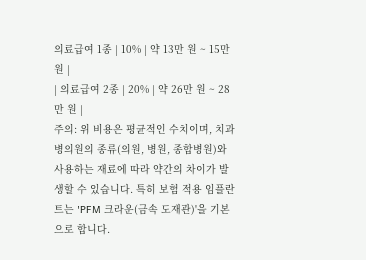의료급여 1종 | 10% | 약 13만 원 ~ 15만 원 |
| 의료급여 2종 | 20% | 약 26만 원 ~ 28만 원 |
주의: 위 비용은 평균적인 수치이며, 치과 병의원의 종류(의원, 병원, 종합병원)와 사용하는 재료에 따라 약간의 차이가 발생할 수 있습니다. 특히 보험 적용 임플란트는 'PFM 크라운(금속 도재관)'을 기본으로 합니다.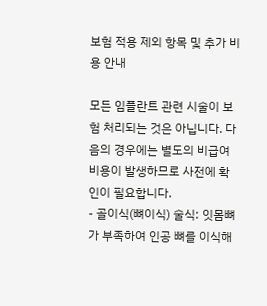보험 적용 제외 항목 및 추가 비용 안내

모든 임플란트 관련 시술이 보험 처리되는 것은 아닙니다. 다음의 경우에는 별도의 비급여 비용이 발생하므로 사전에 확인이 필요합니다.
- 골이식(뼈이식) 술식: 잇몸뼈가 부족하여 인공 뼈를 이식해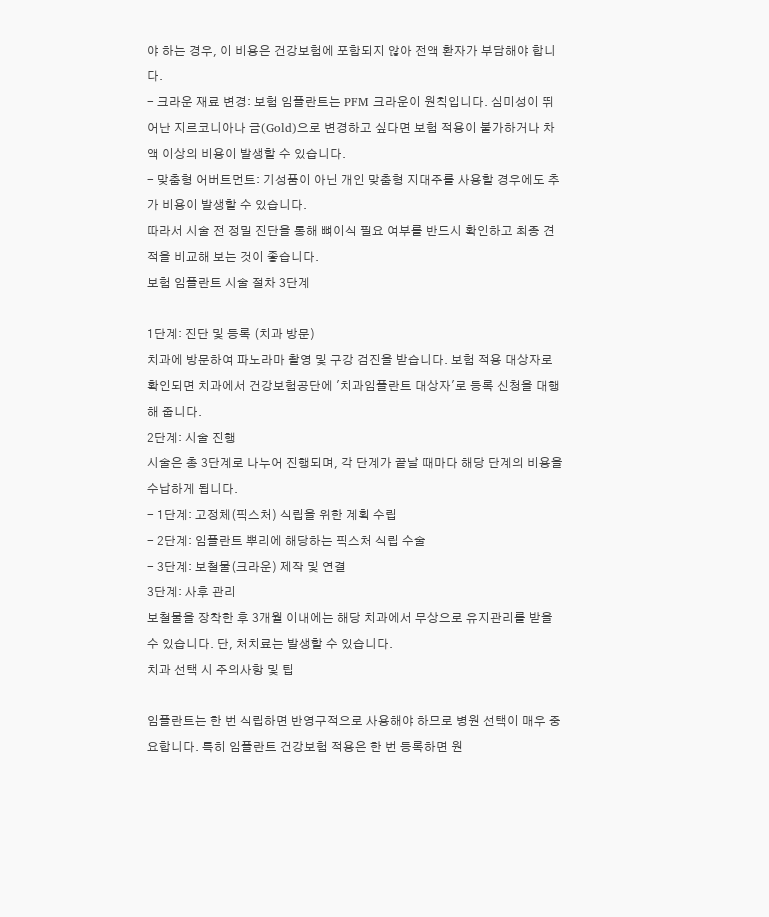야 하는 경우, 이 비용은 건강보험에 포함되지 않아 전액 환자가 부담해야 합니다.
- 크라운 재료 변경: 보험 임플란트는 PFM 크라운이 원칙입니다. 심미성이 뛰어난 지르코니아나 금(Gold)으로 변경하고 싶다면 보험 적용이 불가하거나 차액 이상의 비용이 발생할 수 있습니다.
- 맞춤형 어버트먼트: 기성품이 아닌 개인 맞춤형 지대주를 사용할 경우에도 추가 비용이 발생할 수 있습니다.
따라서 시술 전 정밀 진단을 통해 뼈이식 필요 여부를 반드시 확인하고 최종 견적을 비교해 보는 것이 좋습니다.
보험 임플란트 시술 절차 3단계

1단계: 진단 및 등록 (치과 방문)
치과에 방문하여 파노라마 촬영 및 구강 검진을 받습니다. 보험 적용 대상자로 확인되면 치과에서 건강보험공단에 '치과임플란트 대상자'로 등록 신청을 대행해 줍니다.
2단계: 시술 진행
시술은 총 3단계로 나누어 진행되며, 각 단계가 끝날 때마다 해당 단계의 비용을 수납하게 됩니다.
- 1단계: 고정체(픽스처) 식립을 위한 계획 수립
- 2단계: 임플란트 뿌리에 해당하는 픽스처 식립 수술
- 3단계: 보철물(크라운) 제작 및 연결
3단계: 사후 관리
보철물을 장착한 후 3개월 이내에는 해당 치과에서 무상으로 유지관리를 받을 수 있습니다. 단, 처치료는 발생할 수 있습니다.
치과 선택 시 주의사항 및 팁

임플란트는 한 번 식립하면 반영구적으로 사용해야 하므로 병원 선택이 매우 중요합니다. 특히 임플란트 건강보험 적용은 한 번 등록하면 원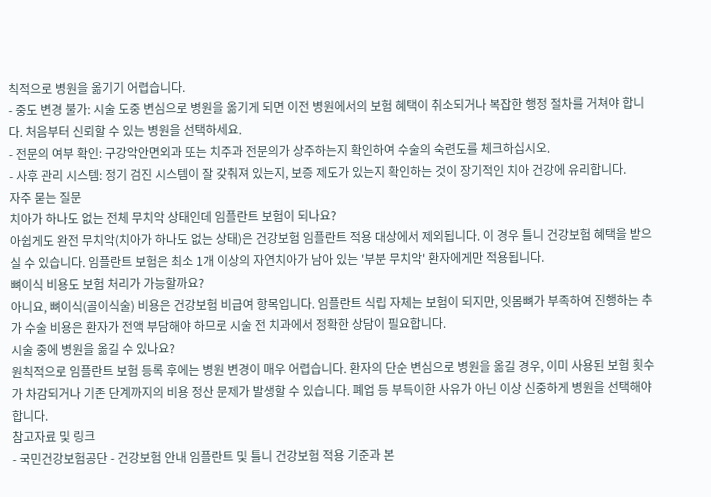칙적으로 병원을 옮기기 어렵습니다.
- 중도 변경 불가: 시술 도중 변심으로 병원을 옮기게 되면 이전 병원에서의 보험 혜택이 취소되거나 복잡한 행정 절차를 거쳐야 합니다. 처음부터 신뢰할 수 있는 병원을 선택하세요.
- 전문의 여부 확인: 구강악안면외과 또는 치주과 전문의가 상주하는지 확인하여 수술의 숙련도를 체크하십시오.
- 사후 관리 시스템: 정기 검진 시스템이 잘 갖춰져 있는지, 보증 제도가 있는지 확인하는 것이 장기적인 치아 건강에 유리합니다.
자주 묻는 질문
치아가 하나도 없는 전체 무치악 상태인데 임플란트 보험이 되나요?
아쉽게도 완전 무치악(치아가 하나도 없는 상태)은 건강보험 임플란트 적용 대상에서 제외됩니다. 이 경우 틀니 건강보험 혜택을 받으실 수 있습니다. 임플란트 보험은 최소 1개 이상의 자연치아가 남아 있는 '부분 무치악' 환자에게만 적용됩니다.
뼈이식 비용도 보험 처리가 가능할까요?
아니요, 뼈이식(골이식술) 비용은 건강보험 비급여 항목입니다. 임플란트 식립 자체는 보험이 되지만, 잇몸뼈가 부족하여 진행하는 추가 수술 비용은 환자가 전액 부담해야 하므로 시술 전 치과에서 정확한 상담이 필요합니다.
시술 중에 병원을 옮길 수 있나요?
원칙적으로 임플란트 보험 등록 후에는 병원 변경이 매우 어렵습니다. 환자의 단순 변심으로 병원을 옮길 경우, 이미 사용된 보험 횟수가 차감되거나 기존 단계까지의 비용 정산 문제가 발생할 수 있습니다. 폐업 등 부득이한 사유가 아닌 이상 신중하게 병원을 선택해야 합니다.
참고자료 및 링크
- 국민건강보험공단 - 건강보험 안내 임플란트 및 틀니 건강보험 적용 기준과 본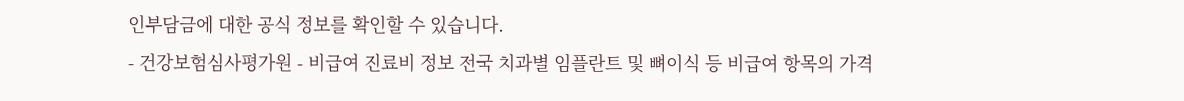인부담금에 대한 공식 정보를 확인할 수 있습니다.
- 건강보험심사평가원 - 비급여 진료비 정보 전국 치과별 임플란트 및 뼈이식 등 비급여 항목의 가격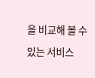을 비교해 볼 수 있는 서비스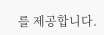를 제공합니다.